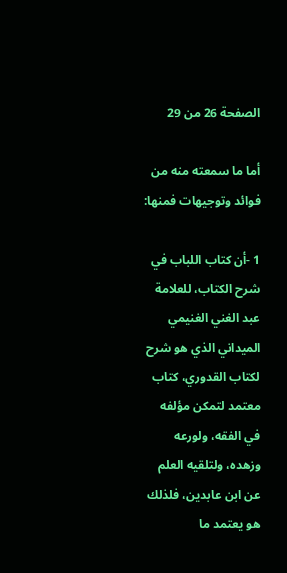الصفحة 26 من 29

أما ما سمعته منه من فوائد وتوجيهات فمنها:

1 -أن كتاب اللباب في شرح الكتاب، للعلامة عبد الغني الغنيمي الميداني الذي هو شرح لكتاب القدوري، كتاب معتمد لتمكن مؤلفه في الفقه، ولورعه وزهده، ولتلقيه العلم عن ابن عابدين، فلذلك هو يعتمد ما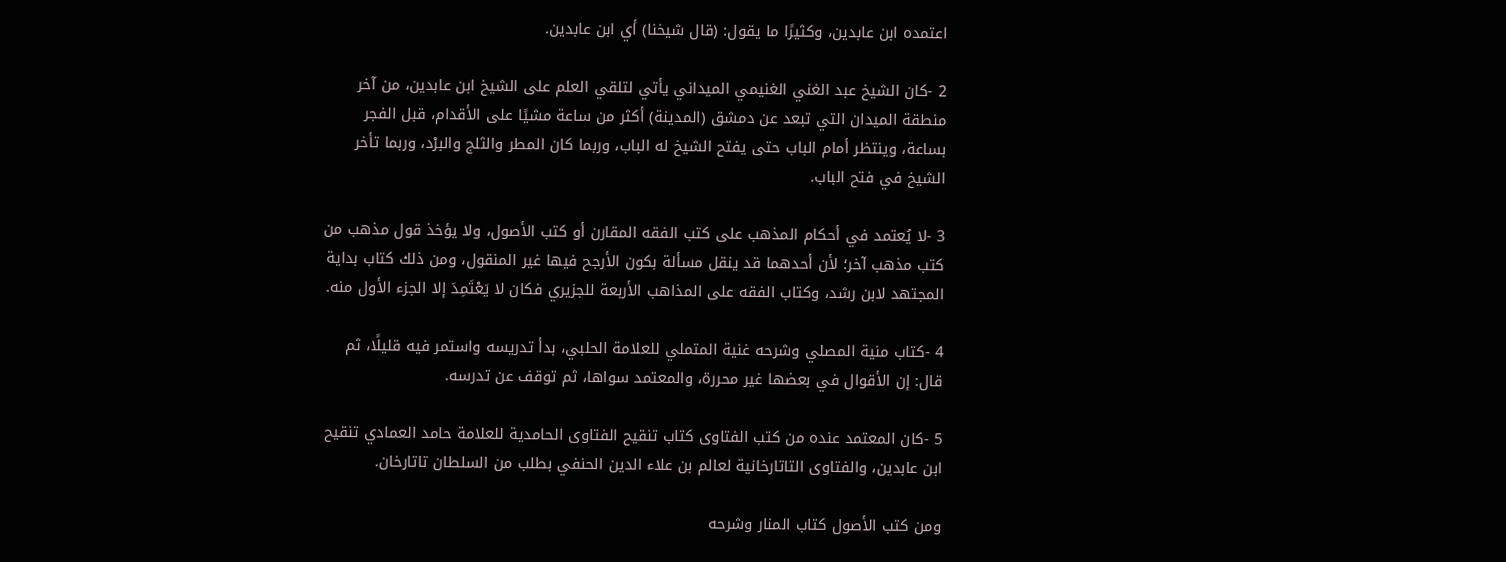اعتمده ابن عابدين، وكثيرًا ما يقول: (قال شيخنا) أي ابن عابدين.

2 -كان الشيخ عبد الغني الغنيمي الميداني يأتي لتلقي العلم على الشيخ ابن عابدين، من آخر منطقة الميدان التي تبعد عن دمشق (المدينة) أكثر من ساعة مشيًا على الأقدام، قبل الفجر بساعة، وينتظر أمام الباب حتى يفتح الشيخ له الباب، وربما كان المطر والثلج والبرْد، وربما تأخر الشيخ في فتح الباب.

3 -لا يُعتمد في أحكام المذهب على كتب الفقه المقارن أو كتب الأصول، ولا يؤخذ قول مذهب من كتب مذهب آخر؛ لأن أحدهما قد ينقل مسألة بكون الأرجح فيها غير المنقول، ومن ذلك كتاب بداية المجتهد لابن رشد، وكتاب الفقه على المذاهب الأربعة للجزيري فكان لا يَعْتَمِدَ إلا الجزء الأول منه.

4 -كتاب منية المصلي وشرحه غنية المتملي للعلامة الحلبي، بدأ تدريسه واستمر فيه قليلًا، ثم قال: إن الأقوال في بعضها غير محررة، والمعتمد سواها، ثم توقف عن تدرسه.

5 -كان المعتمد عنده من كتب الفتاوى كتاب تنقيح الفتاوى الحامدية للعلامة حامد العمادي تنقيح ابن عابدين، والفتاوى التاتارخانية لعالم بن علاء الدين الحنفي بطلب من السلطان تاتارخان.

ومن كتب الأصول كتاب المنار وشرحه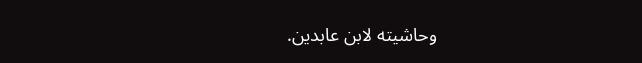وحاشيته لابن عابدين.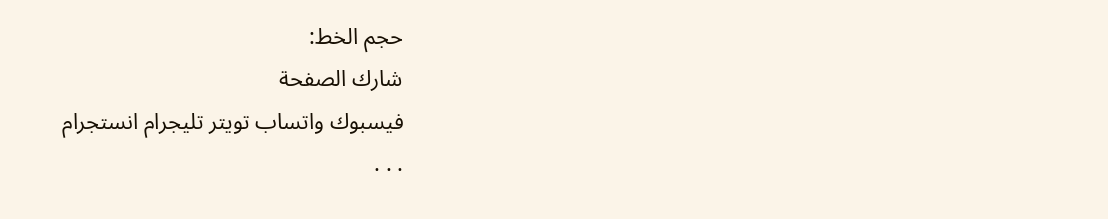حجم الخط:
شارك الصفحة
فيسبوك واتساب تويتر تليجرام انستجرام
. . .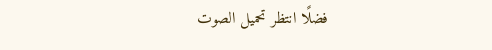فضلًا انتظر تحميل الصوت